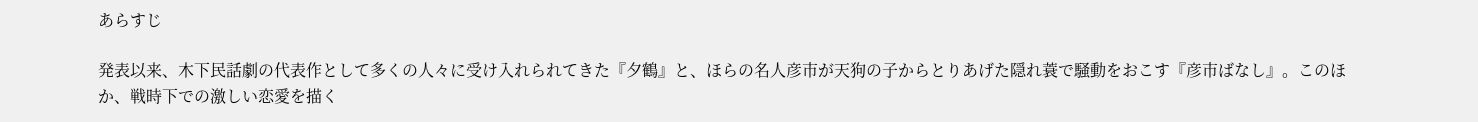あらすじ

発表以来、木下民話劇の代表作として多くの人々に受け入れられてきた『夕鶴』と、ほらの名人彦市が天狗の子からとりあげた隠れ蓑で騒動をおこす『彦市ばなし』。このほか、戦時下での激しい恋愛を描く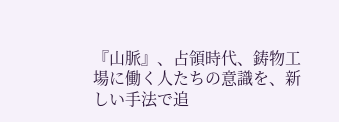『山脈』、占領時代、鋳物工場に働く人たちの意識を、新しい手法で追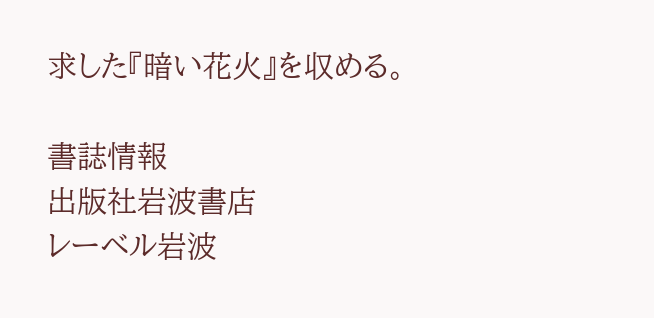求した『暗い花火』を収める。

書誌情報
出版社岩波書店
レーベル岩波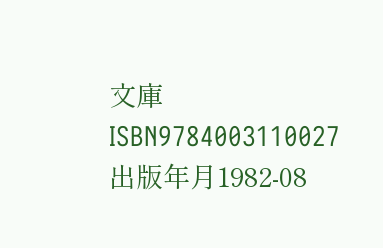文庫
ISBN9784003110027
出版年月1982-08